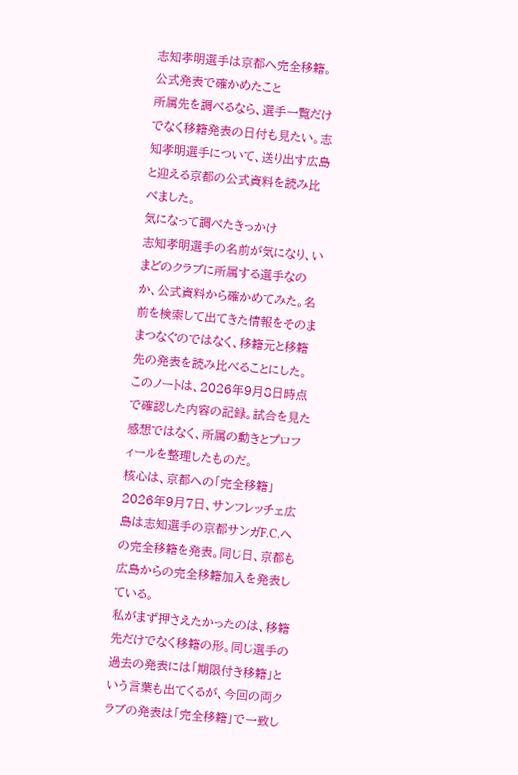志知孝明選手は京都へ完全移籍。公式発表で確かめたこと
所属先を調べるなら、選手一覧だけでなく移籍発表の日付も見たい。志知孝明選手について、送り出す広島と迎える京都の公式資料を読み比べました。
気になって調べたきっかけ
志知孝明選手の名前が気になり、いまどのクラブに所属する選手なのか、公式資料から確かめてみた。名前を検索して出てきた情報をそのままつなぐのではなく、移籍元と移籍先の発表を読み比べることにした。
このノートは、2026年9月8日時点で確認した内容の記録。試合を見た感想ではなく、所属の動きとプロフィールを整理したものだ。
核心は、京都への「完全移籍」
2026年9月7日、サンフレッチェ広島は志知選手の京都サンガF.C.への完全移籍を発表。同じ日、京都も広島からの完全移籍加入を発表している。
私がまず押さえたかったのは、移籍先だけでなく移籍の形。同じ選手の過去の発表には「期限付き移籍」という言葉も出てくるが、今回の両クラブの発表は「完全移籍」で一致し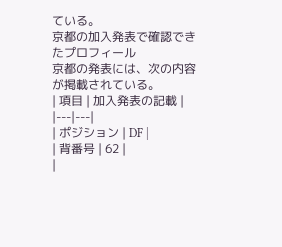ている。
京都の加入発表で確認できたプロフィール
京都の発表には、次の内容が掲載されている。
| 項目 | 加入発表の記載 |
|---|---|
| ポジション | DF |
| 背番号 | 62 |
|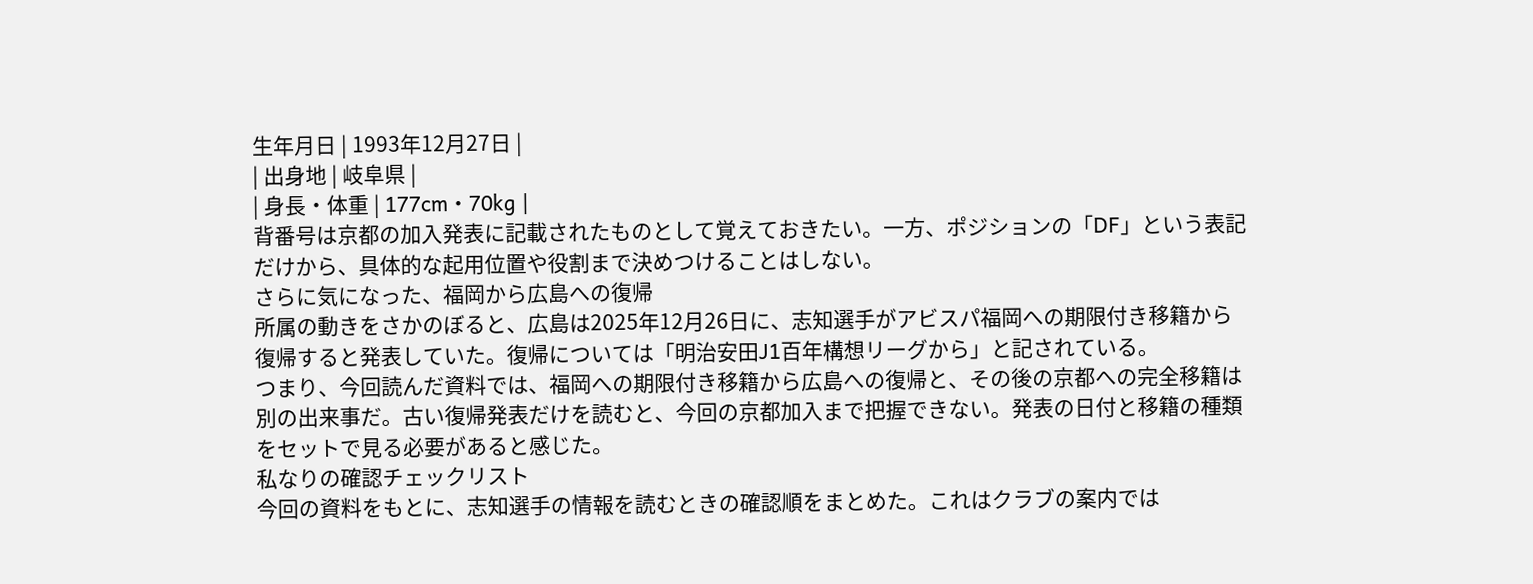生年月日 | 1993年12月27日 |
| 出身地 | 岐阜県 |
| 身長・体重 | 177cm・70kg |
背番号は京都の加入発表に記載されたものとして覚えておきたい。一方、ポジションの「DF」という表記だけから、具体的な起用位置や役割まで決めつけることはしない。
さらに気になった、福岡から広島への復帰
所属の動きをさかのぼると、広島は2025年12月26日に、志知選手がアビスパ福岡への期限付き移籍から復帰すると発表していた。復帰については「明治安田J1百年構想リーグから」と記されている。
つまり、今回読んだ資料では、福岡への期限付き移籍から広島への復帰と、その後の京都への完全移籍は別の出来事だ。古い復帰発表だけを読むと、今回の京都加入まで把握できない。発表の日付と移籍の種類をセットで見る必要があると感じた。
私なりの確認チェックリスト
今回の資料をもとに、志知選手の情報を読むときの確認順をまとめた。これはクラブの案内では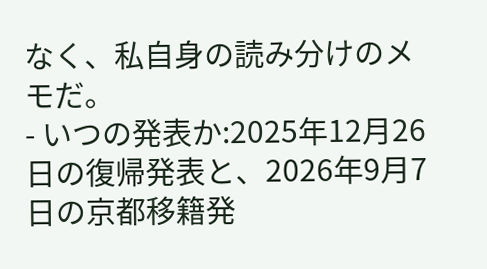なく、私自身の読み分けのメモだ。
- いつの発表か:2025年12月26日の復帰発表と、2026年9月7日の京都移籍発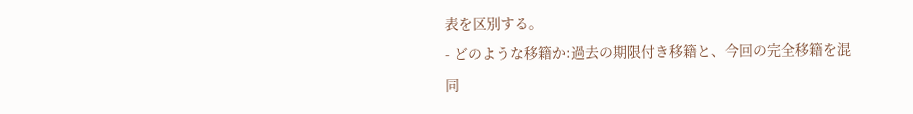表を区別する。
- どのような移籍か:過去の期限付き移籍と、今回の完全移籍を混同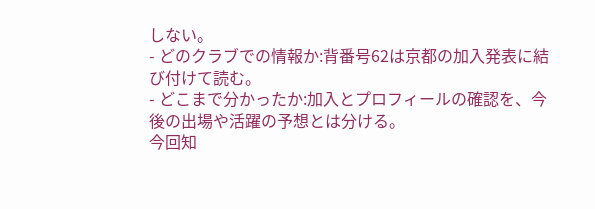しない。
- どのクラブでの情報か:背番号62は京都の加入発表に結び付けて読む。
- どこまで分かったか:加入とプロフィールの確認を、今後の出場や活躍の予想とは分ける。
今回知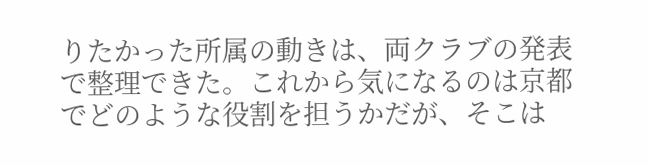りたかった所属の動きは、両クラブの発表で整理できた。これから気になるのは京都でどのような役割を担うかだが、そこは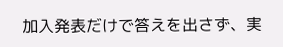加入発表だけで答えを出さず、実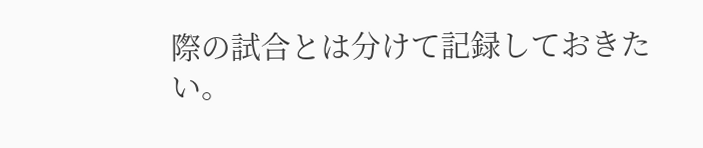際の試合とは分けて記録しておきたい。